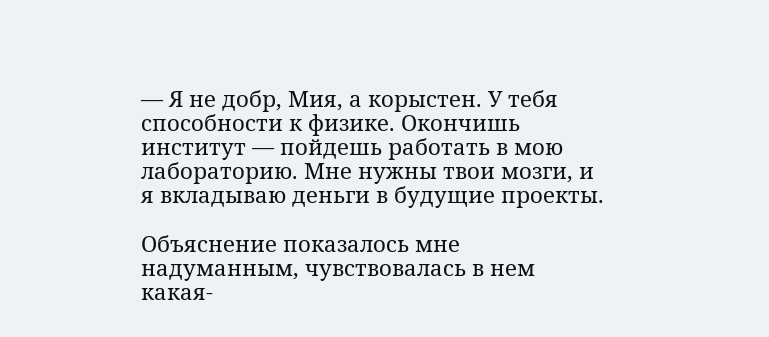— Я не добр, Мия, а корыстен. У тебя способности к физике. Окончишь институт — пойдешь работать в мою лабораторию. Мне нужны твои мозги, и я вкладываю деньги в будущие проекты.

Объяснение показалось мне надуманным, чувствовалась в нем какая-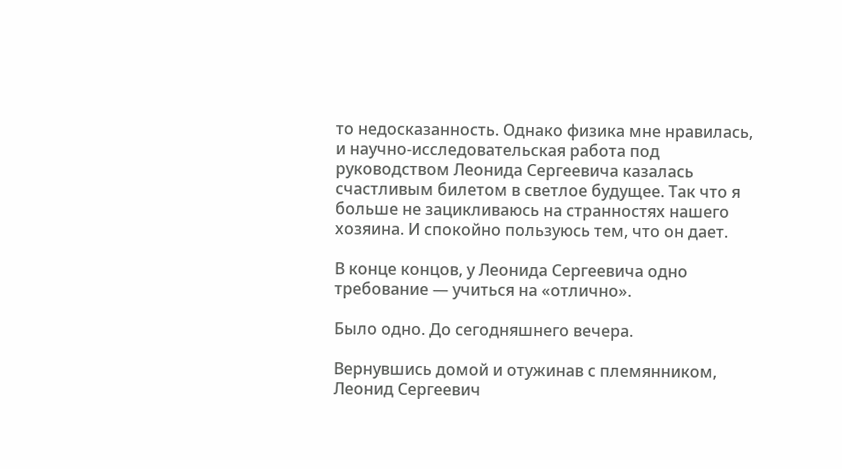то недосказанность. Однако физика мне нравилась, и научно-исследовательская работа под руководством Леонида Сергеевича казалась счастливым билетом в светлое будущее. Так что я больше не зацикливаюсь на странностях нашего хозяина. И спокойно пользуюсь тем, что он дает.

В конце концов, у Леонида Сергеевича одно требование — учиться на «отлично».

Было одно. До сегодняшнего вечера.

Вернувшись домой и отужинав с племянником, Леонид Сергеевич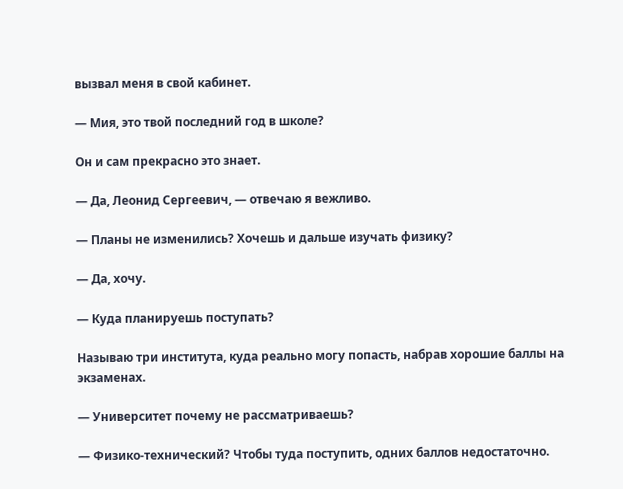вызвал меня в свой кабинет.

— Мия, это твой последний год в школе?

Он и сам прекрасно это знает.

— Да, Леонид Сергеевич, — отвечаю я вежливо.

— Планы не изменились? Хочешь и дальше изучать физику?

— Да, хочу.

— Куда планируешь поступать?

Называю три института, куда реально могу попасть, набрав хорошие баллы на экзаменах.

— Университет почему не рассматриваешь?

— Физико-технический? Чтобы туда поступить, одних баллов недостаточно.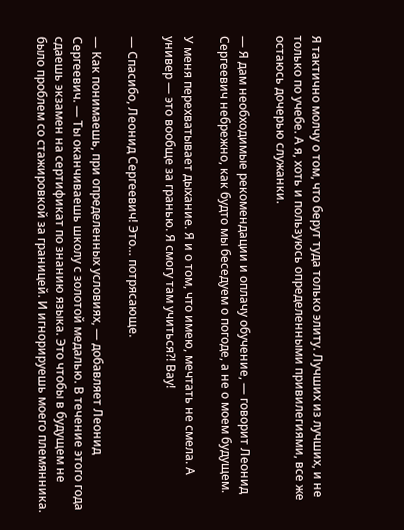Я тактично молчу о том, что берут туда только элиту. Лучших из лучших, и не только по учебе. А я, хоть и пользуюсь определенными привилегиями, все же остаюсь дочерью служанки.

— Я дам необходимые рекомендации и оплачу обучение, — говорит Леонид Сергеевич небрежно, как будто мы беседуем о погоде, а не о моем будущем.

У меня перехватывает дыхание. Я и о том, что имею, мечтать не смела. А универ — это вообще за гранью. Я смогу там учиться?! Вау!

— Спасибо, Леонид Сергеевич! Это… потрясающе.

— Как понимаешь, при определенных условиях, — добавляет Леонид Сергеевич. — Ты оканчиваешь школу с золотой медалью. В течение этого года сдаешь экзамен на сертификат по знанию языка. Это чтобы в будущем не было проблем со стажировкой за границей. И игнорируешь моего племянника.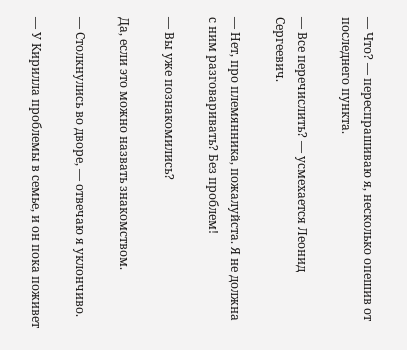— Что? — переспрашиваю я, несколько опешив от последнего пункта.

— Все перечислить? — усмехается Леонид Сергеевич.

— Нет, про племянника, пожалуйста. Я не должна с ним разговаривать? Без проблем!

— Вы уже познакомились?

Да, если это можно назвать знакомством.

— Столкнулись во дворе, — отвечаю я уклончиво.

— У Кирилла проблемы в семье, и он пока поживет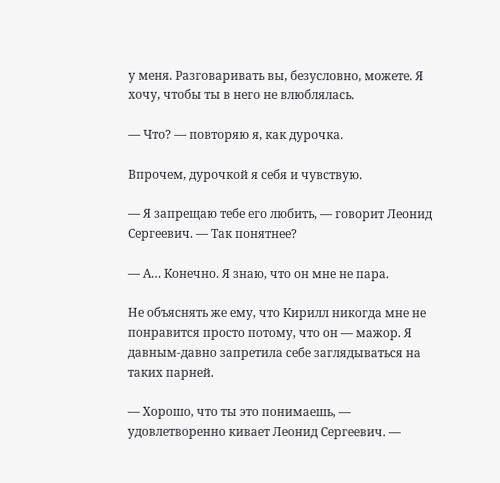у меня. Разговаривать вы, безусловно, можете. Я хочу, чтобы ты в него не влюблялась.

— Что? — повторяю я, как дурочка.

Впрочем, дурочкой я себя и чувствую.

— Я запрещаю тебе его любить, — говорит Леонид Сергеевич. — Так понятнее?

— А… Конечно. Я знаю, что он мне не пара.

Не объяснять же ему, что Кирилл никогда мне не понравится просто потому, что он — мажор. Я давным-давно запретила себе заглядываться на таких парней.

— Хорошо, что ты это понимаешь, — удовлетворенно кивает Леонид Сергеевич. —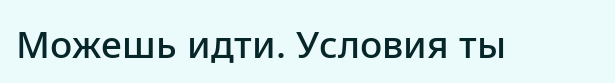Можешь идти. Условия ты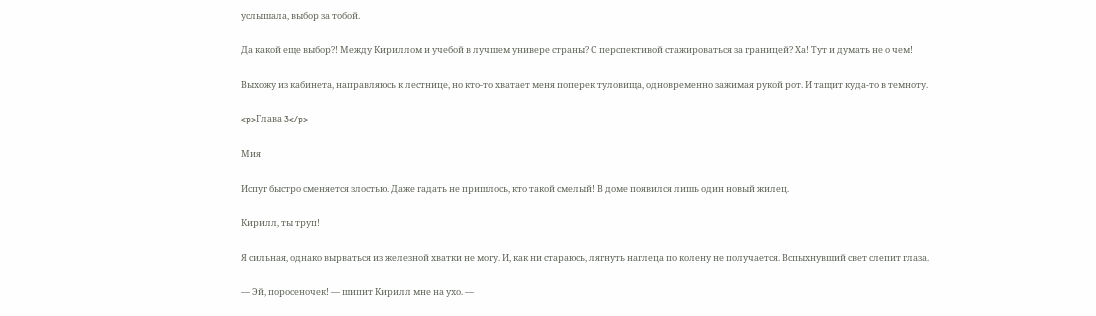услышала, выбор за тобой.

Да какой еще выбор?! Между Кириллом и учебой в лучшем универе страны? С перспективой стажироваться за границей? Ха! Тут и думать не о чем!

Выхожу из кабинета, направляюсь к лестнице, но кто-то хватает меня поперек туловища, одновременно зажимая рукой рот. И тащит куда-то в темноту.

<p>Глава 3</p>

Мия

Испуг быстро сменяется злостью. Даже гадать не пришлось, кто такой смелый! В доме появился лишь один новый жилец.

Кирилл, ты труп!

Я сильная, однако вырваться из железной хватки не могу. И, как ни стараюсь, лягнуть наглеца по колену не получается. Вспыхнувший свет слепит глаза.

— Эй, поросеночек! — шипит Кирилл мне на ухо. —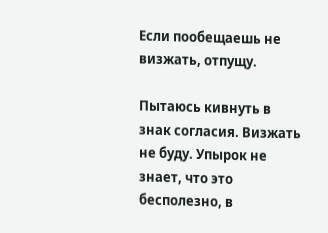Если пообещаешь не визжать, отпущу.

Пытаюсь кивнуть в знак согласия. Визжать не буду. Упырок не знает, что это бесполезно, в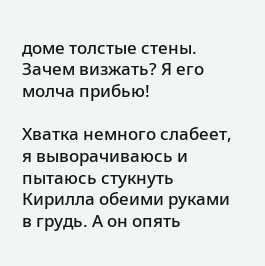доме толстые стены. Зачем визжать? Я его молча прибью!

Хватка немного слабеет, я выворачиваюсь и пытаюсь стукнуть Кирилла обеими руками в грудь. А он опять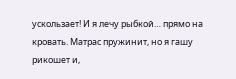ускользает! И я лечу рыбкой… прямо на кровать. Матрас пружинит, но я гашу рикошет и,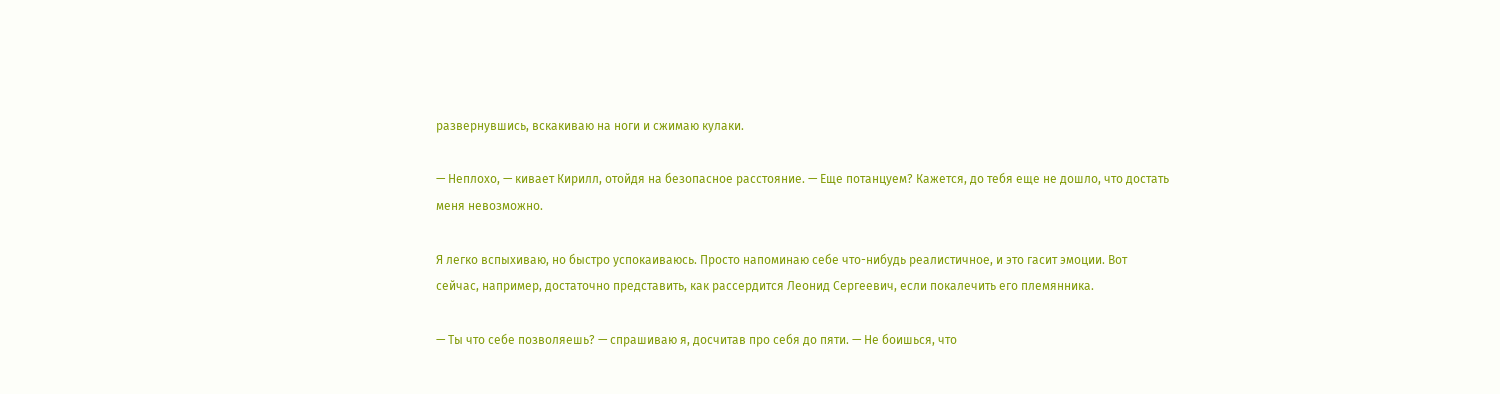развернувшись, вскакиваю на ноги и сжимаю кулаки.

— Неплохо, — кивает Кирилл, отойдя на безопасное расстояние. — Еще потанцуем? Кажется, до тебя еще не дошло, что достать меня невозможно.

Я легко вспыхиваю, но быстро успокаиваюсь. Просто напоминаю себе что-нибудь реалистичное, и это гасит эмоции. Вот сейчас, например, достаточно представить, как рассердится Леонид Сергеевич, если покалечить его племянника.

— Ты что себе позволяешь? — спрашиваю я, досчитав про себя до пяти. — Не боишься, что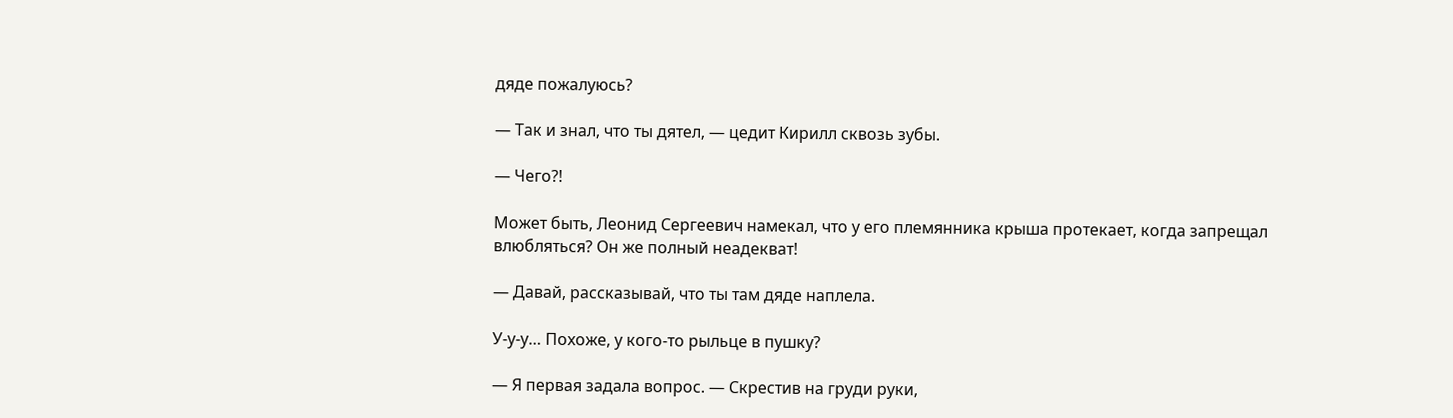дяде пожалуюсь?

— Так и знал, что ты дятел, — цедит Кирилл сквозь зубы.

— Чего?!

Может быть, Леонид Сергеевич намекал, что у его племянника крыша протекает, когда запрещал влюбляться? Он же полный неадекват!

— Давай, рассказывай, что ты там дяде наплела.

У-у-у… Похоже, у кого-то рыльце в пушку?

— Я первая задала вопрос. — Скрестив на груди руки,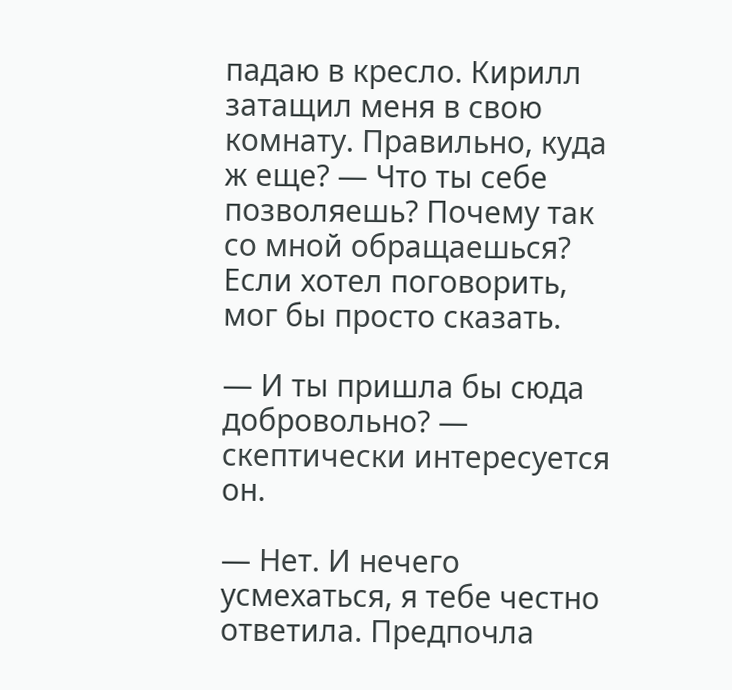падаю в кресло. Кирилл затащил меня в свою комнату. Правильно, куда ж еще? — Что ты себе позволяешь? Почему так со мной обращаешься? Если хотел поговорить, мог бы просто сказать.

— И ты пришла бы сюда добровольно? — скептически интересуется он.

— Нет. И нечего усмехаться, я тебе честно ответила. Предпочла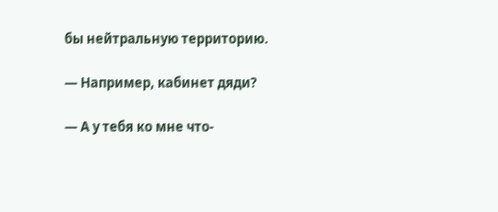бы нейтральную территорию.

— Например, кабинет дяди?

— А у тебя ко мне что-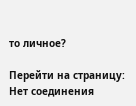то личное?

Перейти на страницу:
Нет соединения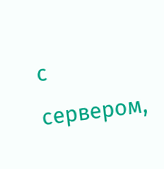с сервером,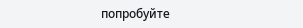попробуйте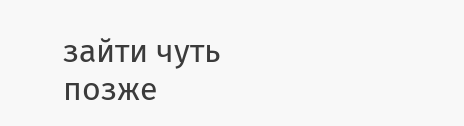зайти чуть позже